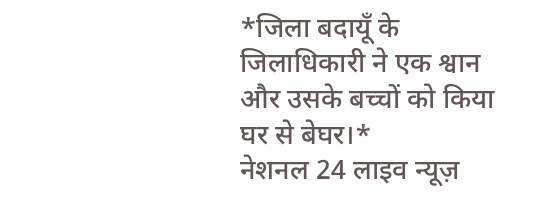*जिला बदायूँ के जिलाधिकारी ने एक श्वान और उसके बच्चों को किया घर से बेघर।*
नेशनल 24 लाइव न्यूज़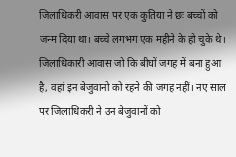जिलाधिकरी आवास पर एक कुतिया ने छः बच्चों को जन्म दिया था। बच्चे लगभग एक महीने के हो चुके थे। जिलाधिकारी आवास जो कि बीघों जगह में बना हुआ है, वहां इन बेजुवानो को रहने की जगह नहीं। नए साल पर जिलाधिकरी ने उन बेजुवानों को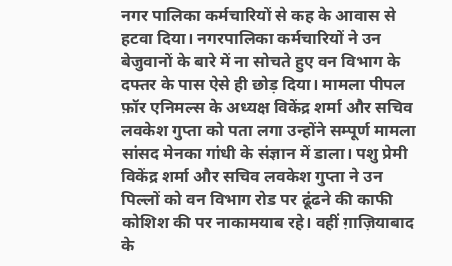नगर पालिका कर्मचारियों से कह के आवास से हटवा दिया। नगरपालिका कर्मचारियों ने उन बेजुवानों के बारे में ना सोचते हुए वन विभाग के दफ्तर के पास ऐसे ही छोड़ दिया। मामला पीपल फ़ॉर एनिमल्स के अध्यक्ष विकेंद्र शर्मा और सचिव लवकेश गुप्ता को पता लगा उन्होंने सम्पूर्ण मामला सांसद मेनका गांधी के संज्ञान में डाला। पशु प्रेमी विकेंद्र शर्मा और सचिव लवकेश गुप्ता ने उन पिल्लों को वन विभाग रोड पर ढूंढने की काफी कोशिश की पर नाकामयाब रहे। वहीं ग़ाज़ियाबाद के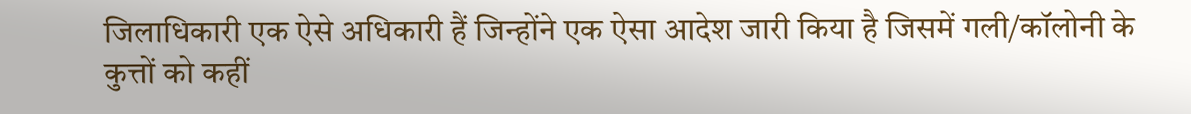जिलाधिकारी एक ऐसे अधिकारी हैं जिन्होंने एक ऐसा आदेश जारी किया है जिसमें गली/कॉलोनी के कुत्तों को कहीं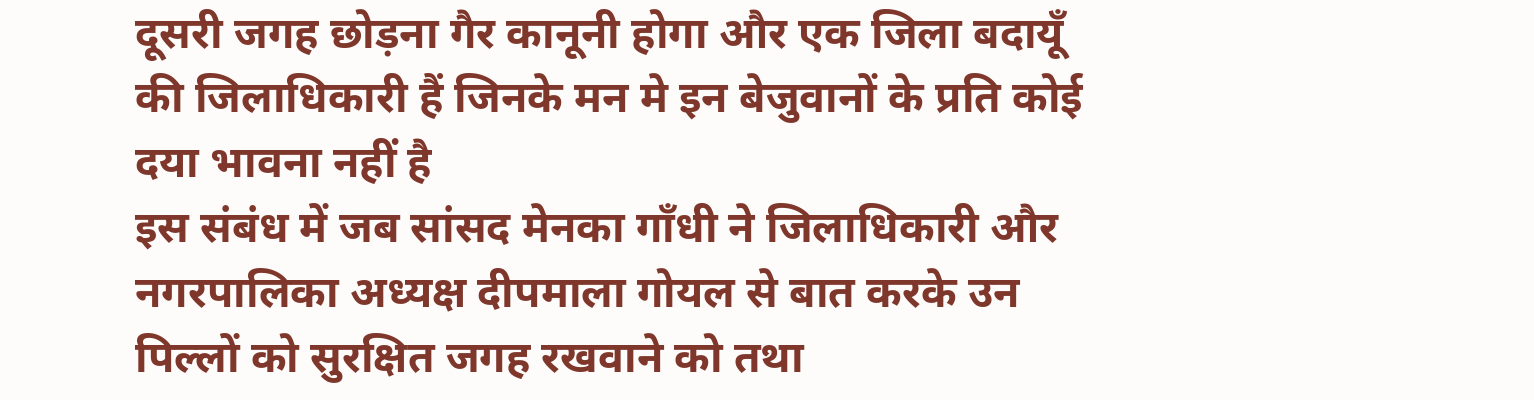दूसरी जगह छोड़ना गैर कानूनी होगा और एक जिला बदायूँ की जिलाधिकारी हैं जिनके मन मे इन बेजुवानों के प्रति कोई दया भावना नहीं है
इस संबंध में जब सांसद मेनका गाँधी ने जिलाधिकारी और नगरपालिका अध्यक्ष दीपमाला गोयल से बात करके उन पिल्लों को सुरक्षित जगह रखवाने को तथा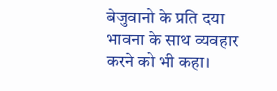बेजुवानो के प्रति दया भावना के साथ व्यवहार करने को भी कहा।